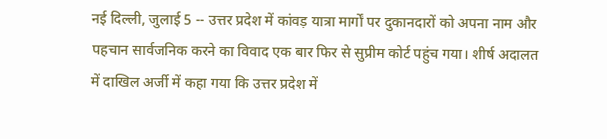नई दिल्ली, जुलाई 5 -- उत्तर प्रदेश में कांवड़ यात्रा मार्गों पर दुकानदारों को अपना नाम और पहचान सार्वजनिक करने का विवाद एक बार फिर से सुप्रीम कोर्ट पहुंच गया। शीर्ष अदालत में दाखिल अर्जी में कहा गया कि उत्तर प्रदेश में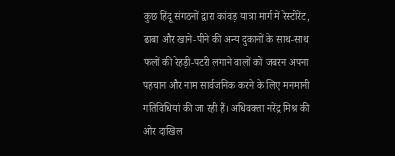कुछ हिंदू संगठनों द्वारा कांवड़ यात्रा मार्ग में रेस्टोरेंट, ढाबा और खाने-पीने की अन्य दुकानों के साथ-साथ फलों की रेहड़ी-पटरी लगाने वालों को जबरन अपना पहचान और नाम सार्वजनिक करने के लिए मनमानी गतिविधियां की जा रही हैं। अधिवक्ता नरेंद्र मिश्र की ओर दाखिल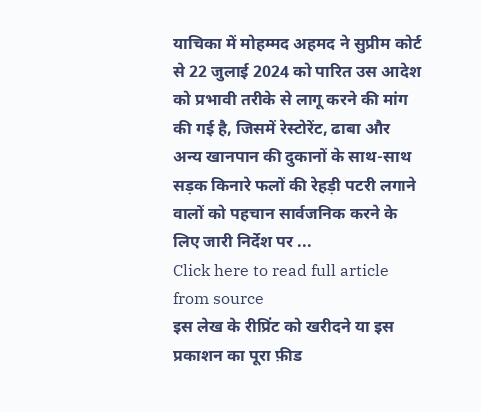याचिका में मोहम्मद अहमद ने सुप्रीम कोर्ट से 22 जुलाई 2024 को पारित उस आदेश को प्रभावी तरीके से लागू करने की मांग की गई है, जिसमें रेस्टोरेंट, ढाबा और अन्य खानपान की दुकानों के साथ-साथ सड़क किनारे फलों की रेहड़ी पटरी लगाने वालों को पहचान सार्वजनिक करने के लिए जारी निर्देश पर ...
Click here to read full article from source
इस लेख के रीप्रिंट को खरीदने या इस प्रकाशन का पूरा फ़ीड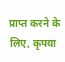प्राप्त करने के लिए, कृपया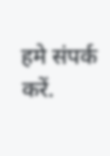हमे संपर्क करें.